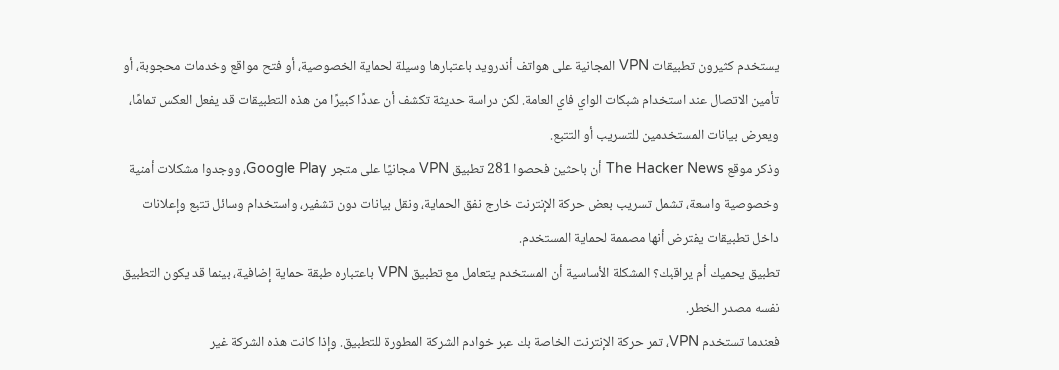يستخدم كثيرون تطبيقات VPN المجانية على هواتف أندرويد باعتبارها وسيلة لحماية الخصوصية، أو فتح مواقع وخدمات محجوبة، أو تأمين الاتصال عند استخدام شبكات الواي فاي العامة. لكن دراسة حديثة تكشف أن عددًا كبيرًا من هذه التطبيقات قد يفعل العكس تمامًا، ويعرض بيانات المستخدمين للتسريب أو التتبع.
وذكر موقع The Hacker News أن باحثين فحصوا 281 تطبيق VPN مجانيًا على متجر Google Play، ووجدوا مشكلات أمنية وخصوصية واسعة، تشمل تسريب بعض حركة الإنترنت خارج نفق الحماية، ونقل بيانات دون تشفير، واستخدام وسائل تتبع وإعلانات داخل تطبيقات يفترض أنها مصممة لحماية المستخدم.
تطبيق يحميك أم يراقبك؟ المشكلة الأساسية أن المستخدم يتعامل مع تطبيق VPN باعتباره طبقة حماية إضافية، بينما قد يكون التطبيق نفسه مصدر الخطر.
فعندما تستخدم VPN، تمر حركة الإنترنت الخاصة بك عبر خوادم الشركة المطورة للتطبيق. وإذا كانت هذه الشركة غير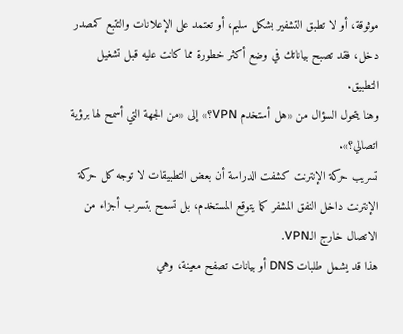موثوقة، أو لا تطبق التشفير بشكل سليم، أو تعتمد على الإعلانات والتتبع كمصدر دخل، فقد تصبح بياناتك في وضع أكثر خطورة مما كانت عليه قبل تشغيل التطبيق.
وهنا يتحول السؤال من «هل أستخدم VPN؟» إلى «من الجهة التي أسمح لها برؤية اتصالي؟».
تسريب حركة الإنترنت كشفت الدراسة أن بعض التطبيقات لا توجه كل حركة الإنترنت داخل النفق المشفر كما يتوقع المستخدم، بل تسمح بتسرب أجزاء من الاتصال خارج الـVPN.
هذا قد يشمل طلبات DNS أو بيانات تصفح معينة، وهي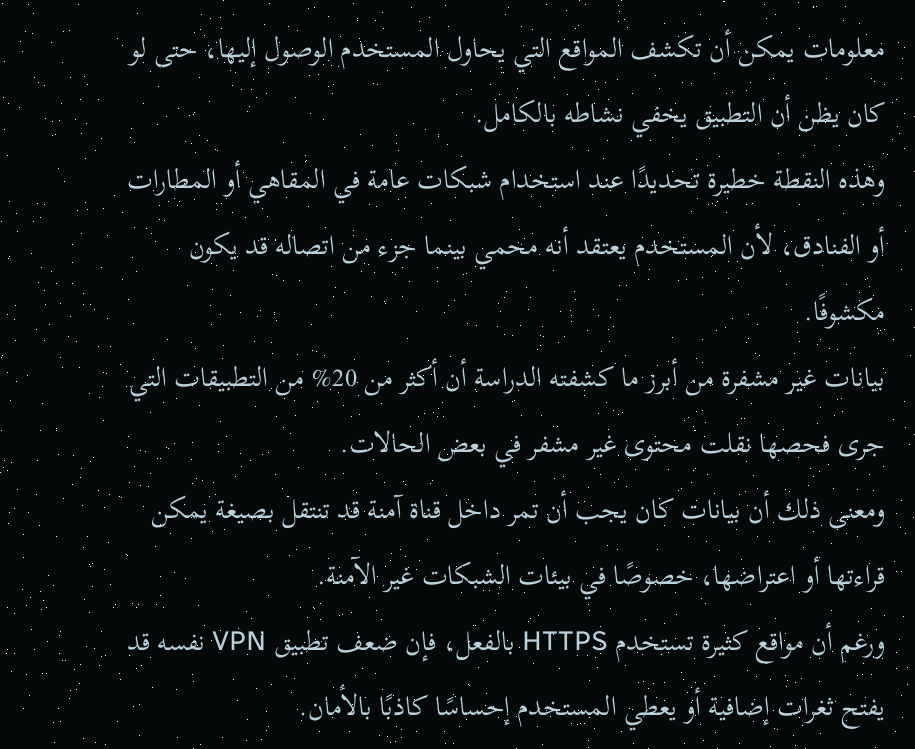معلومات يمكن أن تكشف المواقع التي يحاول المستخدم الوصول إليها، حتى لو كان يظن أن التطبيق يخفي نشاطه بالكامل.
وهذه النقطة خطيرة تحديدًا عند استخدام شبكات عامة في المقاهي أو المطارات أو الفنادق، لأن المستخدم يعتقد أنه محمي بينما جزء من اتصاله قد يكون مكشوفًا.
بيانات غير مشفرة من أبرز ما كشفته الدراسة أن أكثر من 20% من التطبيقات التي جرى فحصها نقلت محتوى غير مشفر في بعض الحالات.
ومعنى ذلك أن بيانات كان يجب أن تمر داخل قناة آمنة قد تنتقل بصيغة يمكن قراءتها أو اعتراضها، خصوصًا في بيئات الشبكات غير الآمنة.
ورغم أن مواقع كثيرة تستخدم HTTPS بالفعل، فإن ضعف تطبيق VPN نفسه قد يفتح ثغرات إضافية أو يعطي المستخدم إحساسًا كاذبًا بالأمان.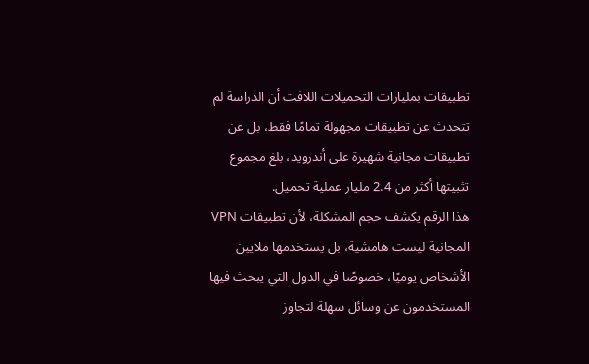تطبيقات بمليارات التحميلات اللافت أن الدراسة لم تتحدث عن تطبيقات مجهولة تمامًا فقط، بل عن تطبيقات مجانية شهيرة على أندرويد، بلغ مجموع تثبيتها أكثر من 2.4 مليار عملية تحميل.
هذا الرقم يكشف حجم المشكلة، لأن تطبيقات VPN المجانية ليست هامشية، بل يستخدمها ملايين الأشخاص يوميًا، خصوصًا في الدول التي يبحث فيها المستخدمون عن وسائل سهلة لتجاوز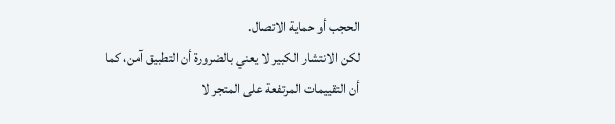الحجب أو حماية الاتصال.
لكن الانتشار الكبير لا يعني بالضرورة أن التطبيق آمن، كما أن التقييمات المرتفعة على المتجر لا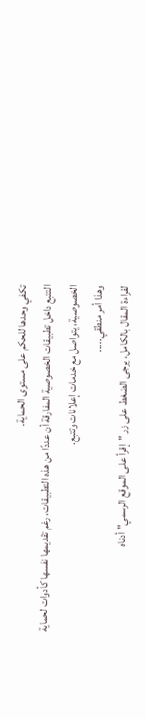تكفي وحدها للحكم على مستوى الحماية.
التتبع داخل تطبيقات الخصوصية المفارقة أن عددًا من هذه التطبيقات، رغم تقديمها نفسها كأدوات لحماية الخصوصية، يتواصل مع خدمات إعلانات وتتبع.
وهذا أمر منطقي.....
لقراءة المقال بالكامل، يرجى الضغط على زر "إقرأ على الموقع الرسمي" أدناه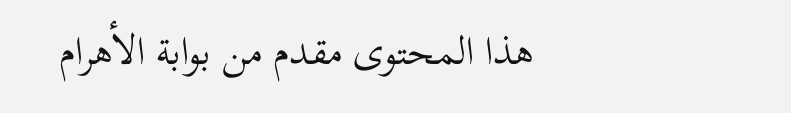هذا المحتوى مقدم من بوابة الأهرام